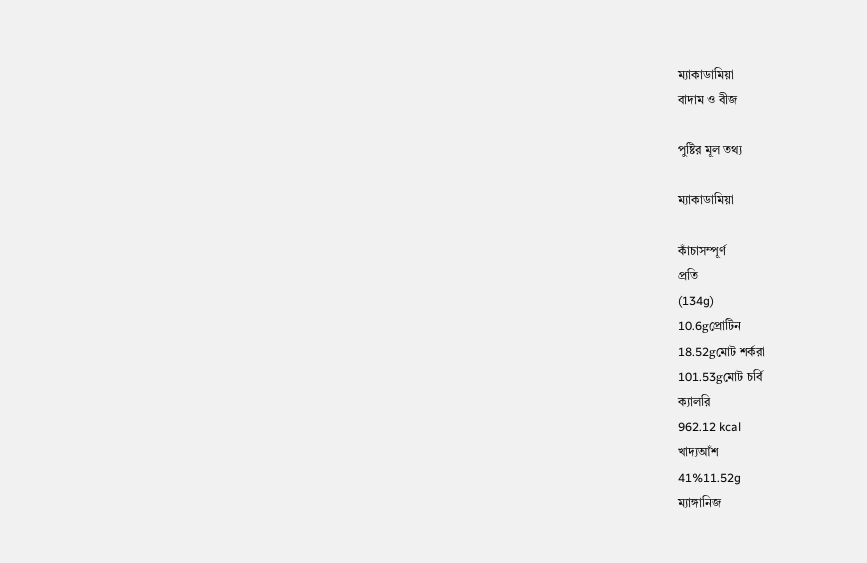ম্যাকাডামিয়া
বাদাম ও বীজ

পুষ্টির মূল তথ্য

ম্যাকাডামিয়া

কাঁচাসম্পূর্ণ
প্রতি
(134g)
10.6gপ্রোটিন
18.52gমোট শর্করা
101.53gমোট চর্বি
ক্যালরি
962.12 kcal
খাদ্যআঁশ
41%11.52g
ম্যাঙ্গানিজ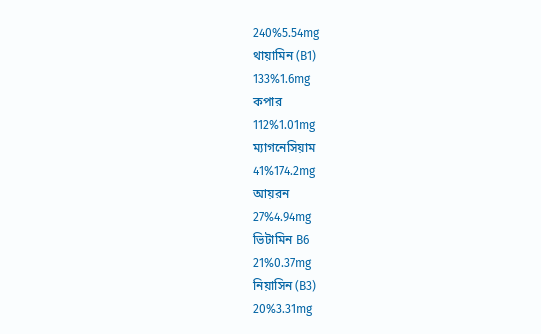240%5.54mg
থায়ামিন (B1)
133%1.6mg
কপার
112%1.01mg
ম্যাগনেসিয়াম
41%174.2mg
আয়রন
27%4.94mg
ভিটামিন B6
21%0.37mg
নিয়াসিন (B3)
20%3.31mg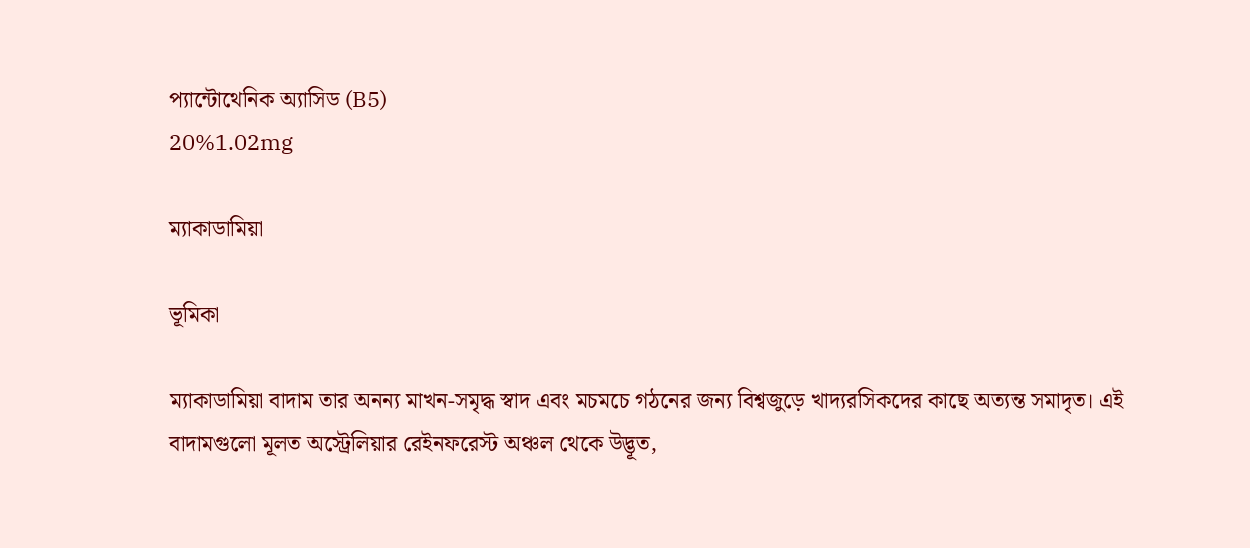প্যান্টোথেনিক অ্যাসিড (B5)
20%1.02mg

ম্যাকাডামিয়া

ভূমিকা

ম্যাকাডামিয়া বাদাম তার অনন্য মাখন-সমৃদ্ধ স্বাদ এবং মচমচে গঠনের জন্য বিশ্বজুড়ে খাদ্যরসিকদের কাছে অত্যন্ত সমাদৃত। এই বাদামগুলো মূলত অস্ট্রেলিয়ার রেইনফরেস্ট অঞ্চল থেকে উদ্ভূত,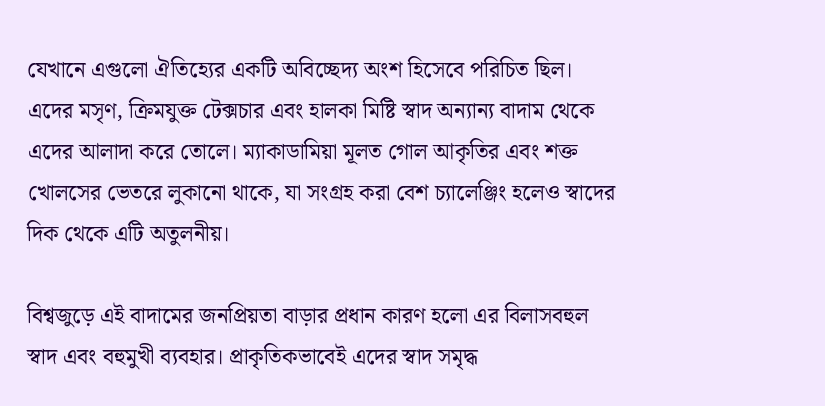যেখানে এগুলো ঐতিহ্যের একটি অবিচ্ছেদ্য অংশ হিসেবে পরিচিত ছিল। এদের মসৃণ, ক্রিমযুক্ত টেক্সচার এবং হালকা মিষ্টি স্বাদ অন্যান্য বাদাম থেকে এদের আলাদা করে তোলে। ম্যাকাডামিয়া মূলত গোল আকৃতির এবং শক্ত খোলসের ভেতরে লুকানো থাকে, যা সংগ্রহ করা বেশ চ্যালেঞ্জিং হলেও স্বাদের দিক থেকে এটি অতুলনীয়।

বিশ্বজুড়ে এই বাদামের জনপ্রিয়তা বাড়ার প্রধান কারণ হলো এর বিলাসবহুল স্বাদ এবং বহুমুখী ব্যবহার। প্রাকৃতিকভাবেই এদের স্বাদ সমৃদ্ধ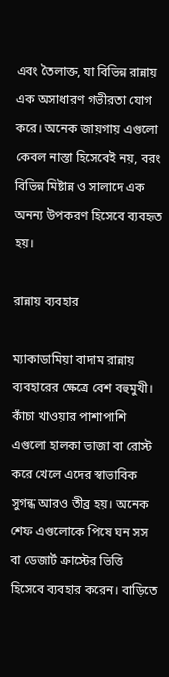এবং তৈলাক্ত, যা বিভিন্ন রান্নায় এক অসাধারণ গভীরতা যোগ করে। অনেক জায়গায় এগুলো কেবল নাস্তা হিসেবেই নয়, বরং বিভিন্ন মিষ্টান্ন ও সালাদে এক অনন্য উপকরণ হিসেবে ব্যবহৃত হয়।

রান্নায় ব্যবহার

ম্যাকাডামিয়া বাদাম রান্নায় ব্যবহারের ক্ষেত্রে বেশ বহুমুখী। কাঁচা খাওয়ার পাশাপাশি এগুলো হালকা ভাজা বা রোস্ট করে খেলে এদের স্বাভাবিক সুগন্ধ আরও তীব্র হয়। অনেক শেফ এগুলোকে পিষে ঘন সস বা ডেজার্ট ক্রাস্টের ভিত্তি হিসেবে ব্যবহার করেন। বাড়িতে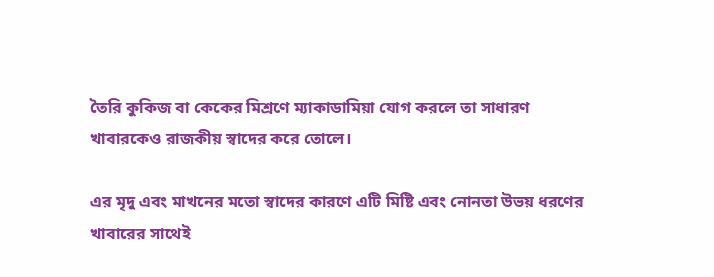তৈরি কুকিজ বা কেকের মিশ্রণে ম্যাকাডামিয়া যোগ করলে তা সাধারণ খাবারকেও রাজকীয় স্বাদের করে তোলে।

এর মৃদু এবং মাখনের মতো স্বাদের কারণে এটি মিষ্টি এবং নোনতা উভয় ধরণের খাবারের সাথেই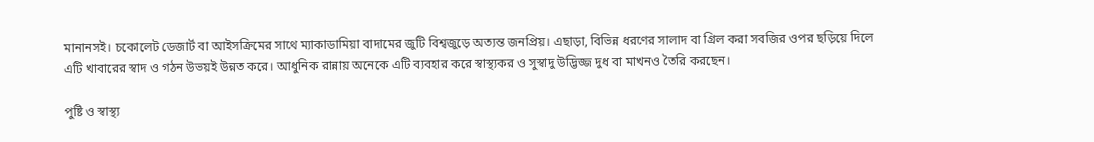মানানসই। চকোলেট ডেজার্ট বা আইসক্রিমের সাথে ম্যাকাডামিয়া বাদামের জুটি বিশ্বজুড়ে অত্যন্ত জনপ্রিয়। এছাড়া, বিভিন্ন ধরণের সালাদ বা গ্রিল করা সবজির ওপর ছড়িয়ে দিলে এটি খাবারের স্বাদ ও গঠন উভয়ই উন্নত করে। আধুনিক রান্নায় অনেকে এটি ব্যবহার করে স্বাস্থ্যকর ও সুস্বাদু উদ্ভিজ্জ দুধ বা মাখনও তৈরি করছেন।

পুষ্টি ও স্বাস্থ্য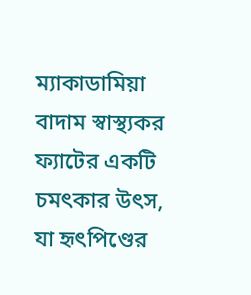ম্যাকাডামিয়া বাদাম স্বাস্থ্যকর ফ্যাটের একটি চমৎকার উৎস, যা হৃৎপিণ্ডের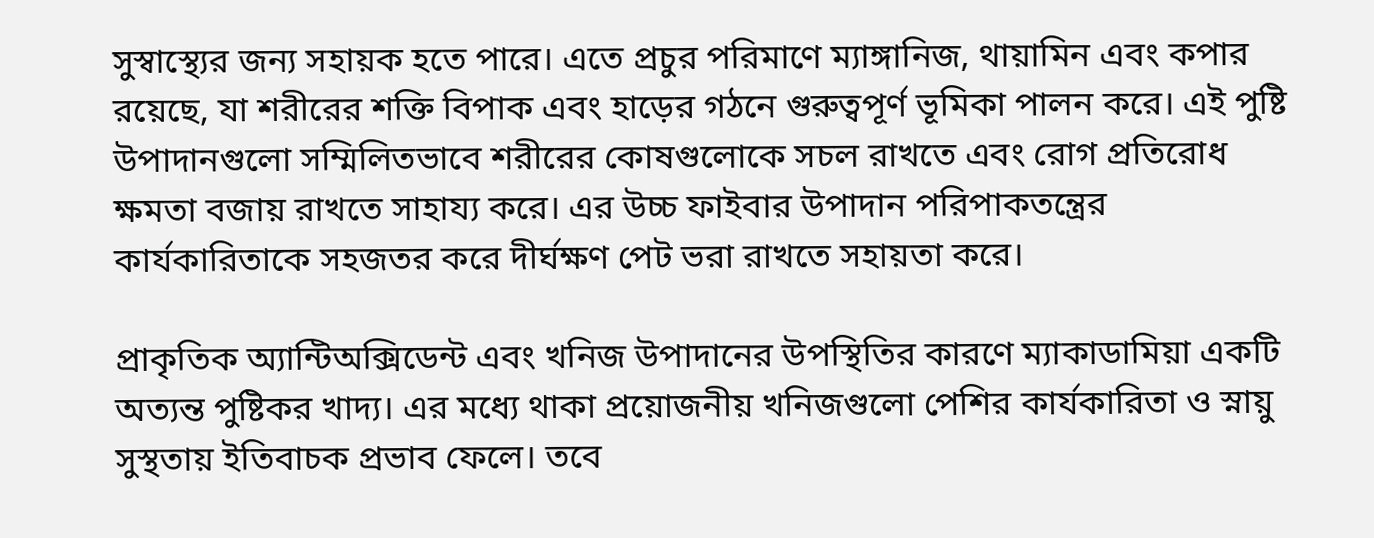সুস্বাস্থ্যের জন্য সহায়ক হতে পারে। এতে প্রচুর পরিমাণে ম্যাঙ্গানিজ, থায়ামিন এবং কপার রয়েছে, যা শরীরের শক্তি বিপাক এবং হাড়ের গঠনে গুরুত্বপূর্ণ ভূমিকা পালন করে। এই পুষ্টি উপাদানগুলো সম্মিলিতভাবে শরীরের কোষগুলোকে সচল রাখতে এবং রোগ প্রতিরোধ ক্ষমতা বজায় রাখতে সাহায্য করে। এর উচ্চ ফাইবার উপাদান পরিপাকতন্ত্রের কার্যকারিতাকে সহজতর করে দীর্ঘক্ষণ পেট ভরা রাখতে সহায়তা করে।

প্রাকৃতিক অ্যান্টিঅক্সিডেন্ট এবং খনিজ উপাদানের উপস্থিতির কারণে ম্যাকাডামিয়া একটি অত্যন্ত পুষ্টিকর খাদ্য। এর মধ্যে থাকা প্রয়োজনীয় খনিজগুলো পেশির কার্যকারিতা ও স্নায়ু সুস্থতায় ইতিবাচক প্রভাব ফেলে। তবে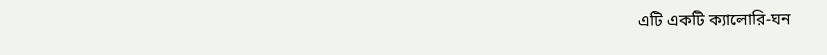এটি একটি ক্যালোরি-ঘন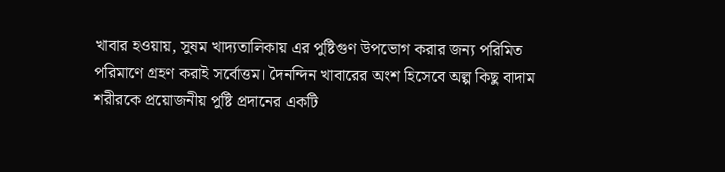খাবার হওয়ায়, সুষম খাদ্যতালিকায় এর পুষ্টিগুণ উপভোগ করার জন্য পরিমিত পরিমাণে গ্রহণ করাই সর্বোত্তম। দৈনন্দিন খাবারের অংশ হিসেবে অল্প কিছু বাদাম শরীরকে প্রয়োজনীয় পুষ্টি প্রদানের একটি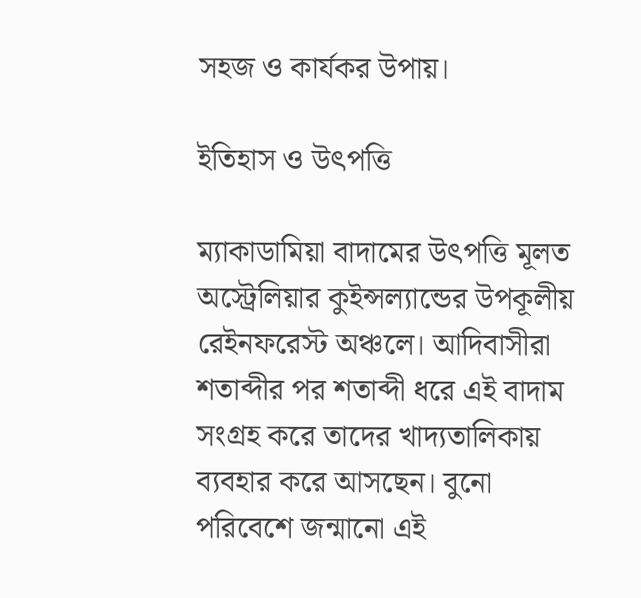সহজ ও কার্যকর উপায়।

ইতিহাস ও উৎপত্তি

ম্যাকাডামিয়া বাদামের উৎপত্তি মূলত অস্ট্রেলিয়ার কুইন্সল্যান্ডের উপকূলীয় রেইনফরেস্ট অঞ্চলে। আদিবাসীরা শতাব্দীর পর শতাব্দী ধরে এই বাদাম সংগ্রহ করে তাদের খাদ্যতালিকায় ব্যবহার করে আসছেন। বুনো পরিবেশে জন্মানো এই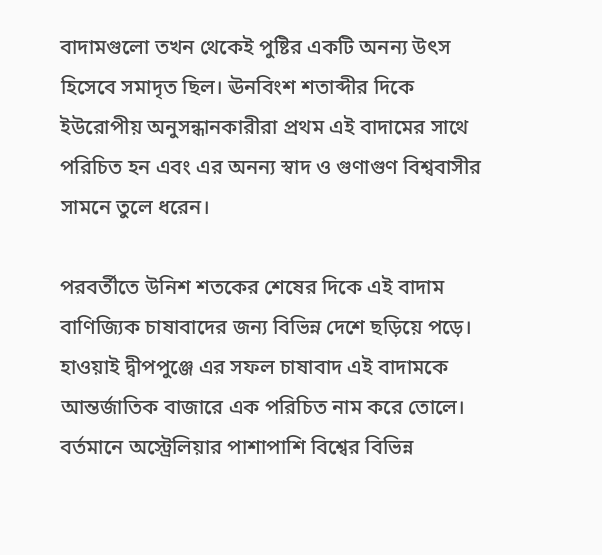বাদামগুলো তখন থেকেই পুষ্টির একটি অনন্য উৎস হিসেবে সমাদৃত ছিল। ঊনবিংশ শতাব্দীর দিকে ইউরোপীয় অনুসন্ধানকারীরা প্রথম এই বাদামের সাথে পরিচিত হন এবং এর অনন্য স্বাদ ও গুণাগুণ বিশ্ববাসীর সামনে তুলে ধরেন।

পরবর্তীতে উনিশ শতকের শেষের দিকে এই বাদাম বাণিজ্যিক চাষাবাদের জন্য বিভিন্ন দেশে ছড়িয়ে পড়ে। হাওয়াই দ্বীপপুঞ্জে এর সফল চাষাবাদ এই বাদামকে আন্তর্জাতিক বাজারে এক পরিচিত নাম করে তোলে। বর্তমানে অস্ট্রেলিয়ার পাশাপাশি বিশ্বের বিভিন্ন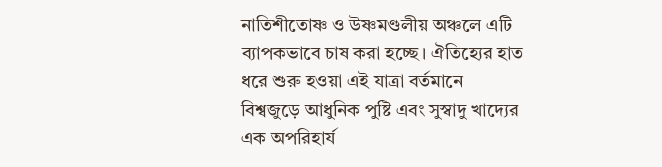নাতিশীতোষ্ণ ও উষ্ণমণ্ডলীয় অঞ্চলে এটি ব্যাপকভাবে চাষ করা হচ্ছে। ঐতিহ্যের হাত ধরে শুরু হওয়া এই যাত্রা বর্তমানে বিশ্বজুড়ে আধুনিক পুষ্টি এবং সুস্বাদু খাদ্যের এক অপরিহার্য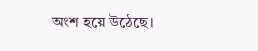অংশ হয়ে উঠেছে।